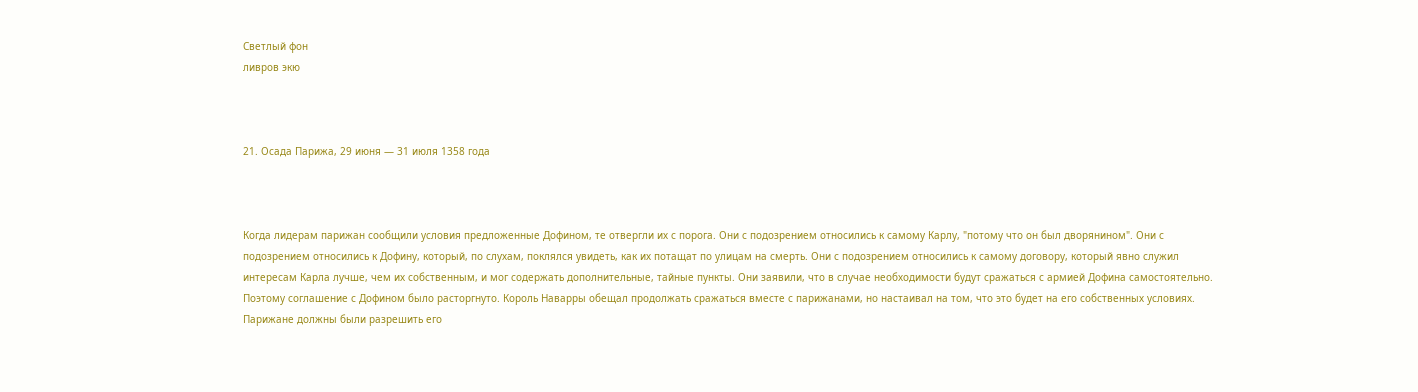Светлый фон
ливров экю



21. Осада Парижа, 29 июня — 31 июля 1358 года



Когда лидерам парижан сообщили условия предложенные Дофином, те отвергли их с порога. Они с подозрением относились к самому Карлу, "потому что он был дворянином". Они с подозрением относились к Дофину, который, по слухам, поклялся увидеть, как их потащат по улицам на смерть. Они с подозрением относились к самому договору, который явно служил интересам Карла лучше, чем их собственным, и мог содержать дополнительные, тайные пункты. Они заявили, что в случае необходимости будут сражаться с армией Дофина самостоятельно. Поэтому соглашение с Дофином было расторгнуто. Король Наварры обещал продолжать сражаться вместе с парижанами, но настаивал на том, что это будет на его собственных условиях. Парижане должны были разрешить его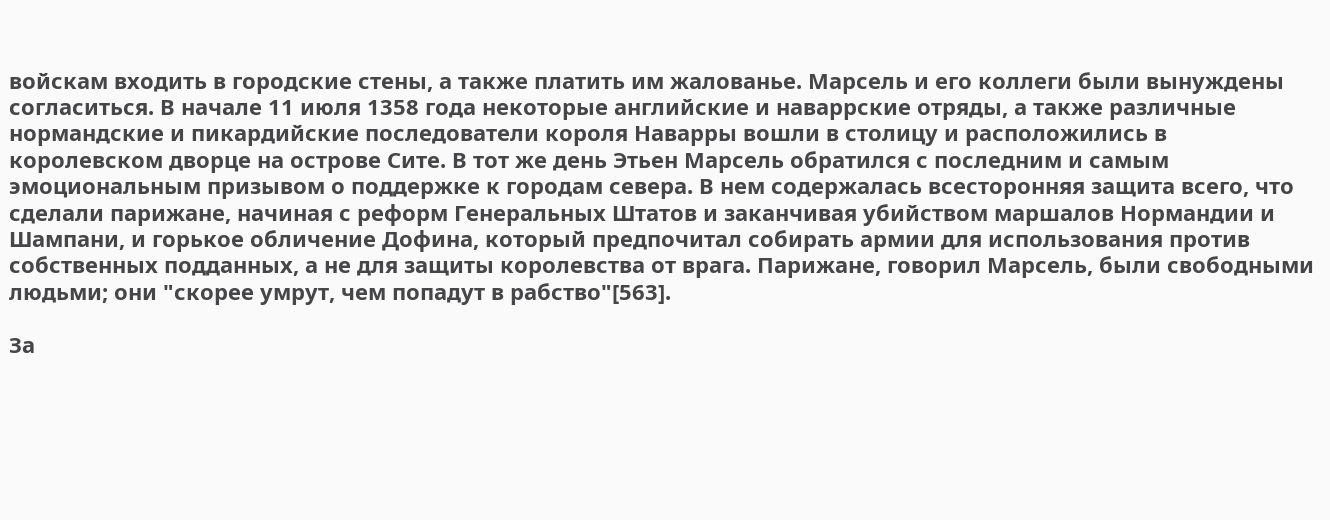войскам входить в городские стены, а также платить им жалованье. Марсель и его коллеги были вынуждены согласиться. В начале 11 июля 1358 года некоторые английские и наваррские отряды, а также различные нормандские и пикардийские последователи короля Наварры вошли в столицу и расположились в королевском дворце на острове Сите. В тот же день Этьен Марсель обратился с последним и самым эмоциональным призывом о поддержке к городам севера. В нем содержалась всесторонняя защита всего, что сделали парижане, начиная с реформ Генеральных Штатов и заканчивая убийством маршалов Нормандии и Шампани, и горькое обличение Дофина, который предпочитал собирать армии для использования против собственных подданных, а не для защиты королевства от врага. Парижане, говорил Марсель, были свободными людьми; они "скорее умрут, чем попадут в рабство"[563].

За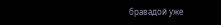бравадой уже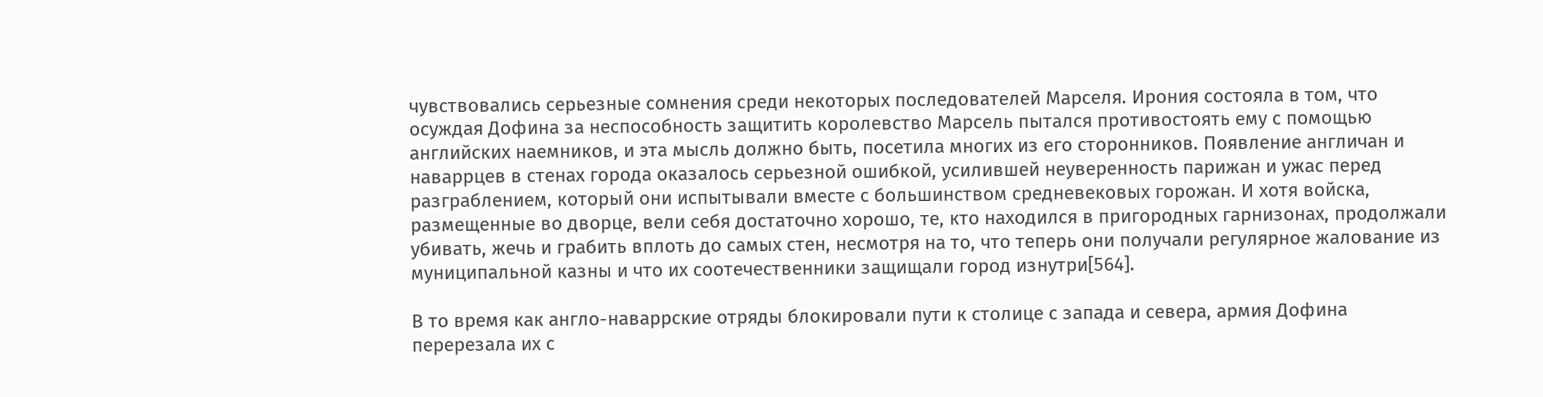чувствовались серьезные сомнения среди некоторых последователей Марселя. Ирония состояла в том, что осуждая Дофина за неспособность защитить королевство Марсель пытался противостоять ему с помощью английских наемников, и эта мысль должно быть, посетила многих из его сторонников. Появление англичан и наваррцев в стенах города оказалось серьезной ошибкой, усилившей неуверенность парижан и ужас перед разграблением, который они испытывали вместе с большинством средневековых горожан. И хотя войска, размещенные во дворце, вели себя достаточно хорошо, те, кто находился в пригородных гарнизонах, продолжали убивать, жечь и грабить вплоть до самых стен, несмотря на то, что теперь они получали регулярное жалование из муниципальной казны и что их соотечественники защищали город изнутри[564].

В то время как англо-наваррские отряды блокировали пути к столице с запада и севера, армия Дофина перерезала их с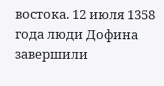востока. 12 июля 1358 года люди Дофина завершили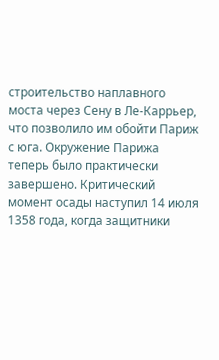строительство наплавного моста через Сену в Ле-Каррьер, что позволило им обойти Париж с юга. Окружение Парижа теперь было практически завершено. Критический момент осады наступил 14 июля 1358 года, когда защитники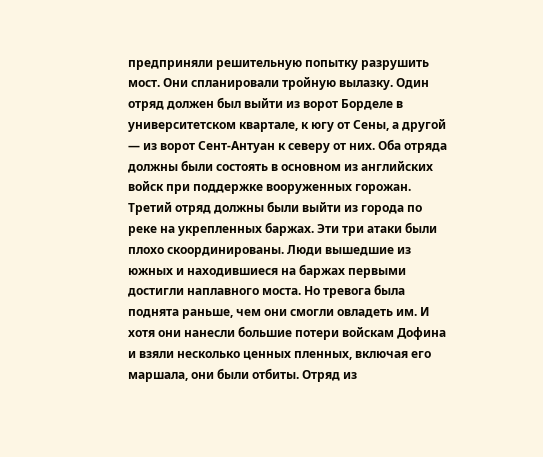предприняли решительную попытку разрушить мост. Они спланировали тройную вылазку. Один отряд должен был выйти из ворот Борделе в университетском квартале, к югу от Сены, а другой — из ворот Сент-Антуан к северу от них. Оба отряда должны были состоять в основном из английских войск при поддержке вооруженных горожан. Третий отряд должны были выйти из города по реке на укрепленных баржах. Эти три атаки были плохо скоординированы. Люди вышедшие из южных и находившиеся на баржах первыми достигли наплавного моста. Но тревога была поднята раньше, чем они смогли овладеть им. И хотя они нанесли большие потери войскам Дофина и взяли несколько ценных пленных, включая его маршала, они были отбиты. Отряд из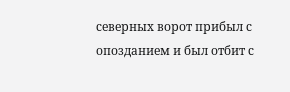северных ворот прибыл с опозданием и был отбит с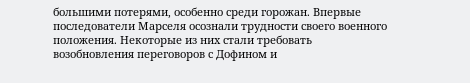большими потерями, особенно среди горожан. Впервые последователи Марселя осознали трудности своего военного положения. Некоторые из них стали требовать возобновления переговоров с Дофином и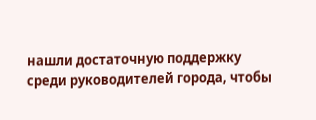нашли достаточную поддержку среди руководителей города, чтобы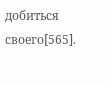добиться своего[565].